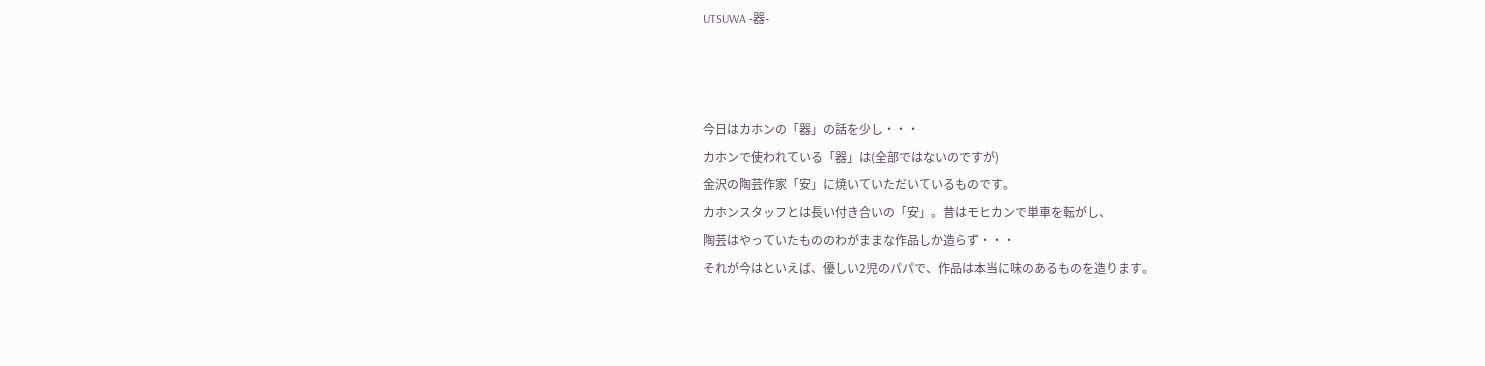UTSUWA -器-



今日はカホンの「器」の話を少し・・・
カホンで使われている「器」は(全部ではないのですが)
金沢の陶芸作家「安」に焼いていただいているものです。
カホンスタッフとは長い付き合いの「安」。昔はモヒカンで単車を転がし、
陶芸はやっていたもののわがままな作品しか造らず・・・
それが今はといえば、優しい2児のパパで、作品は本当に味のあるものを造ります。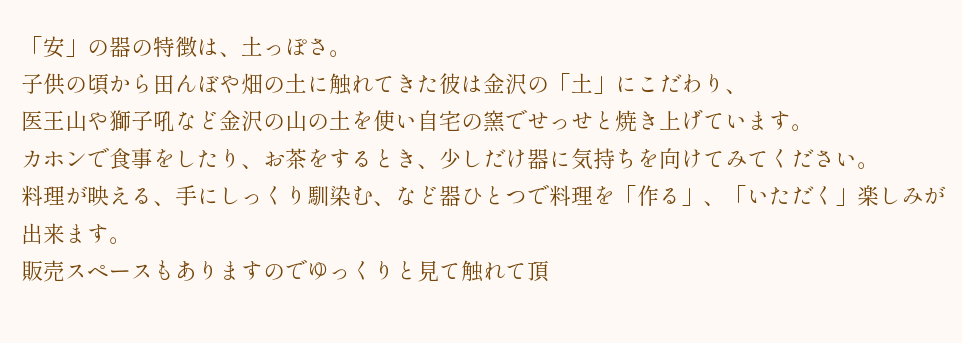「安」の器の特徴は、土っぽさ。
子供の頃から田んぼや畑の土に触れてきた彼は金沢の「土」にこだわり、
医王山や獅子吼など金沢の山の土を使い自宅の窯でせっせと焼き上げています。
カホンで食事をしたり、お茶をするとき、少しだけ器に気持ちを向けてみてください。
料理が映える、手にしっくり馴染む、など器ひとつで料理を「作る」、「いただく」楽しみが出来ます。
販売スペースもありますのでゆっくりと見て触れて頂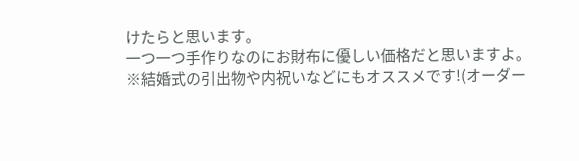けたらと思います。
一つ一つ手作りなのにお財布に優しい価格だと思いますよ。
※結婚式の引出物や内祝いなどにもオススメです!(オーダー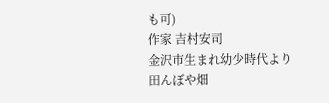も可)
作家 吉村安司
金沢市生まれ幼少時代より田んぼや畑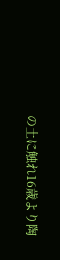の土に触れ16歳より陶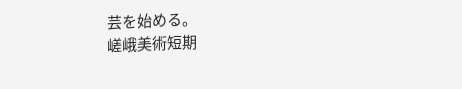芸を始める。
嵯峨美術短期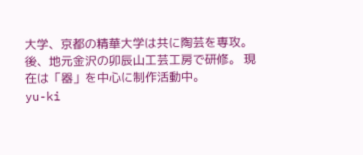大学、京都の精華大学は共に陶芸を専攻。
後、地元金沢の卯辰山工芸工房で研修。 現在は「器」を中心に制作活動中。
yu-ki